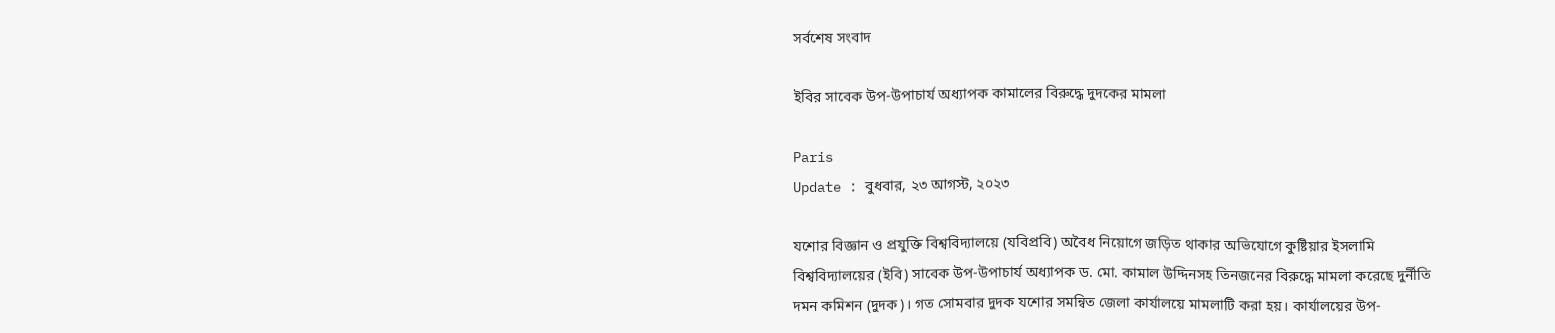সর্বশেষ সংবাদ

ইবির সাবেক উপ-উপাচার্য অধ্যাপক কামালের বিরুদ্ধে দুদকের মামলা

Paris
Update : বুধবার, ২৩ আগস্ট, ২০২৩

যশোর বিজ্ঞান ও প্রযুক্তি বিশ্ববিদ্যালয়ে (যবিপ্রবি) অবৈধ নিয়োগে জড়িত থাকার অভিযোগে কুষ্টিয়ার ইসলামি বিশ্ববিদ্যালয়ের (ইবি) সাবেক উপ-উপাচার্য অধ্যাপক ড. মো. কামাল উদ্দিনসহ তিনজনের বিরুদ্ধে মামলা করেছে দুর্নীতি দমন কমিশন (দুদক)। গত সোমবার দুদক যশোর সমন্বিত জেলা কার্যালয়ে মামলাটি করা হয়। কার্যালয়ের উপ-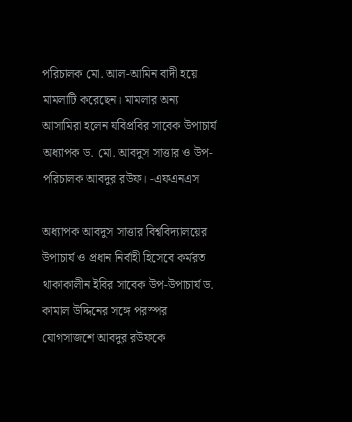পরিচালক মো. আল-আমিন বাদী হয়ে মামলাটি করেছেন। মামলার অন্য আসামিরা হলেন যবিপ্রবির সাবেক উপাচার্য অধ্যাপক ড. মো. আবদুস সাত্তার ও উপ-পরিচালক আবদুর রউফ। -এফএনএস

অধ্যাপক আবদুস সাত্তার বিশ্ববিদ্যালয়ের উপাচার্য ও প্রধান নির্বাহী হিসেবে কর্মরত থাকাকালীন ইবির সাবেক উপ-উপাচার্য ড. কামাল উদ্দিনের সঙ্গে পরস্পর যোগসাজশে আবদুর রউফকে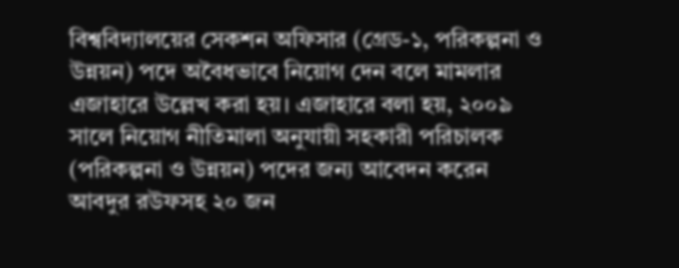বিশ্ববিদ্যালয়ের সেকশন অফিসার (গ্রেড-১, পরিকল্পনা ও উন্নয়ন) পদে অবৈধভাবে নিয়োগ দেন বলে মামলার এজাহারে উল্লেখ করা হয়। এজাহারে বলা হয়, ২০০৯ সালে নিয়োগ নীতিমালা অনুযায়ী সহকারী পরিচালক (পরিকল্পনা ও উন্নয়ন) পদের জন্য আবেদন করেন আবদুর রউফসহ ২০ জন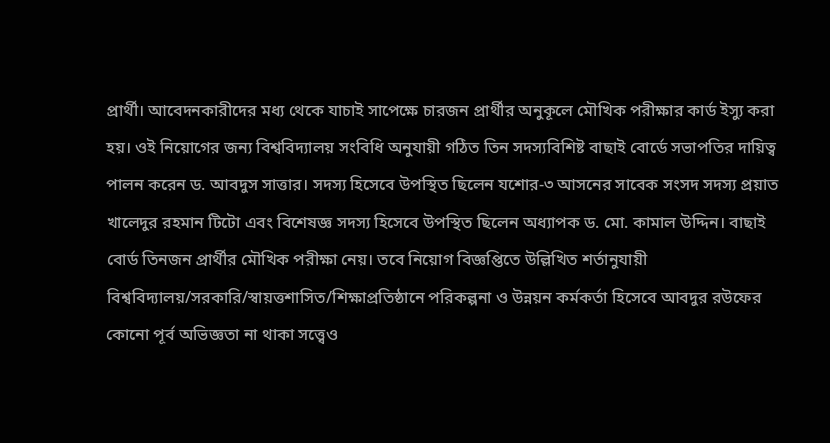প্রার্থী। আবেদনকারীদের মধ্য থেকে যাচাই সাপেক্ষে চারজন প্রার্থীর অনুকূলে মৌখিক পরীক্ষার কার্ড ইস্যু করা হয়। ওই নিয়োগের জন্য বিশ্ববিদ্যালয় সংবিধি অনুযায়ী গঠিত তিন সদস্যবিশিষ্ট বাছাই বোর্ডে সভাপতির দায়িত্ব পালন করেন ড. আবদুস সাত্তার। সদস্য হিসেবে উপস্থিত ছিলেন যশোর-৩ আসনের সাবেক সংসদ সদস্য প্রয়াত খালেদুর রহমান টিটো এবং বিশেষজ্ঞ সদস্য হিসেবে উপস্থিত ছিলেন অধ্যাপক ড. মো. কামাল উদ্দিন। বাছাই বোর্ড তিনজন প্রার্থীর মৌখিক পরীক্ষা নেয়। তবে নিয়োগ বিজ্ঞপ্তিতে উল্লিখিত শর্তানুযায়ী বিশ্ববিদ্যালয়/সরকারি/স্বায়ত্তশাসিত/শিক্ষাপ্রতিষ্ঠানে পরিকল্পনা ও উন্নয়ন কর্মকর্তা হিসেবে আবদুর রউফের কোনো পূর্ব অভিজ্ঞতা না থাকা সত্ত্বেও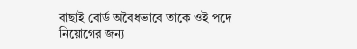বাছাই বোর্ড অবৈধভাবে তাকে ওই পদে নিয়োগের জন্য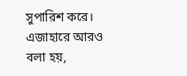সুপারিশ করে। এজাহারে আরও বলা হয়,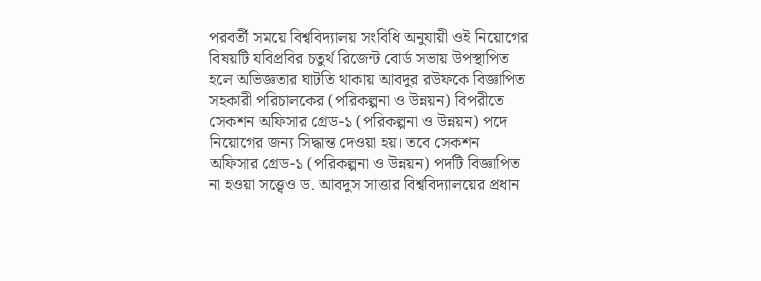পরবর্তী সময়ে বিশ্ববিদ্যালয় সংবিধি অনুযায়ী ওই নিয়োগের বিষয়টি যবিপ্রবির চতুর্থ রিজেন্ট বোর্ড সভায় উপস্থাপিত হলে অভিজ্ঞতার ঘাটতি থাকায় আবদুর রউফকে বিজ্ঞাপিত সহকারী পরিচালকের (পরিকল্পনা ও উন্নয়ন) বিপরীতে সেকশন অফিসার গ্রেড-১ (পরিকল্পনা ও উন্নয়ন) পদে নিয়োগের জন্য সিদ্ধান্ত দেওয়া হয়। তবে সেকশন অফিসার গ্রেড-১ (পরিকল্পনা ও উন্নয়ন) পদটি বিজ্ঞাপিত না হওয়া সত্ত্বেও ড. আবদুস সাত্তার বিশ্ববিদ্যালয়ের প্রধান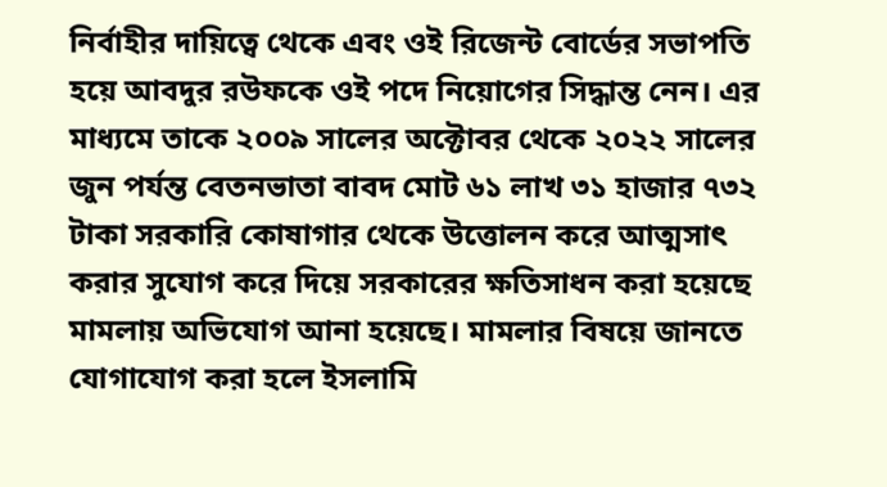নির্বাহীর দায়িত্বে থেকে এবং ওই রিজেন্ট বোর্ডের সভাপতি হয়ে আবদুর রউফকে ওই পদে নিয়োগের সিদ্ধান্ত নেন। এর মাধ্যমে তাকে ২০০৯ সালের অক্টোবর থেকে ২০২২ সালের জুন পর্যন্ত বেতনভাতা বাবদ মোট ৬১ লাখ ৩১ হাজার ৭৩২ টাকা সরকারি কোষাগার থেকে উত্তোলন করে আত্মসাৎ করার সুযোগ করে দিয়ে সরকারের ক্ষতিসাধন করা হয়েছে মামলায় অভিযোগ আনা হয়েছে। মামলার বিষয়ে জানতে যোগাযোগ করা হলে ইসলামি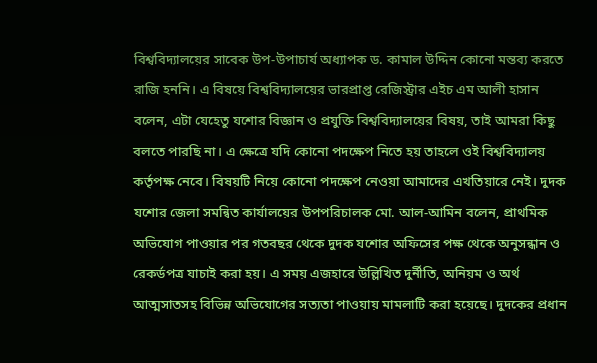বিশ্ববিদ্যালয়ের সাবেক উপ-উপাচার্য অধ্যাপক ড. কামাল উদ্দিন কোনো মন্তব্য করতে রাজি হননি। এ বিষয়ে বিশ্ববিদ্যালয়ের ভারপ্রাপ্ত রেজিস্ট্রার এইচ এম আলী হাসান বলেন, এটা যেহেতু যশোর বিজ্ঞান ও প্রযুক্তি বিশ্ববিদ্যালয়ের বিষয়, তাই আমরা কিছু বলতে পারছি না। এ ক্ষেত্রে যদি কোনো পদক্ষেপ নিতে হয় তাহলে ওই বিশ্ববিদ্যালয় কর্তৃপক্ষ নেবে। বিষয়টি নিয়ে কোনো পদক্ষেপ নেওয়া আমাদের এখতিয়ারে নেই। দুদক যশোর জেলা সমন্বিত কার্যালয়ের উপপরিচালক মো. আল-আমিন বলেন, প্রাথমিক অভিযোগ পাওয়ার পর গতবছর থেকে দুদক যশোর অফিসের পক্ষ থেকে অনুসন্ধান ও রেকর্ডপত্র যাচাই করা হয়। এ সময় এজহারে উল্লিখিত দুর্নীতি, অনিয়ম ও অর্থ আত্মসাতসহ বিভিন্ন অভিযোগের সত্যতা পাওয়ায় মামলাটি করা হয়েছে। দুদকের প্রধান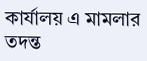কার্যালয় এ মামলার তদন্ত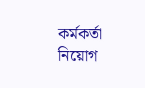কর্মকর্তা নিয়োগ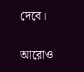দেবে।


আরোও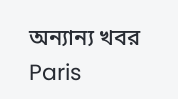অন্যান্য খবর
Paris